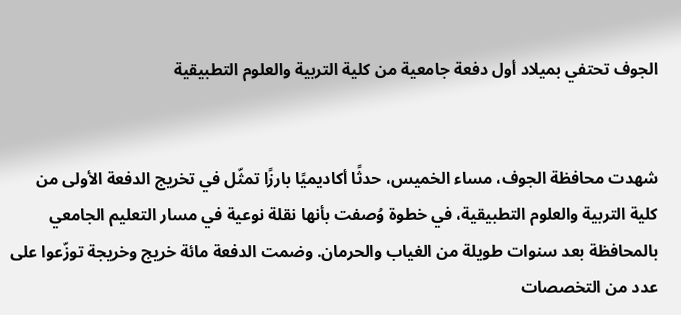الجوف تحتفي بميلاد أول دفعة جامعية من كلية التربية والعلوم التطبيقية


شهدت محافظة الجوف، مساء الخميس، حدثًا أكاديميًا بارزًا تمثّل في تخريج الدفعة الأولى من كلية التربية والعلوم التطبيقية، في خطوة وُصفت بأنها نقلة نوعية في مسار التعليم الجامعي بالمحافظة بعد سنوات طويلة من الغياب والحرمان. وضمت الدفعة مائة خريج وخريجة توزّعوا على عدد من التخصصات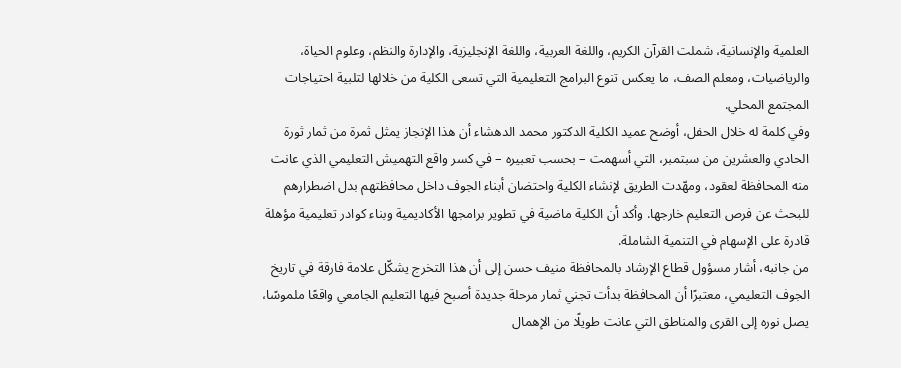العلمية والإنسانية، شملت القرآن الكريم، واللغة العربية، واللغة الإنجليزية، والإدارة والنظم، وعلوم الحياة، والرياضيات، ومعلم الصف، ما يعكس تنوع البرامج التعليمية التي تسعى الكلية من خلالها لتلبية احتياجات المجتمع المحلي.
وفي كلمة له خلال الحفل، أوضح عميد الكلية الدكتور محمد الدهشاء أن هذا الإنجاز يمثل ثمرة من ثمار ثورة الحادي والعشرين من سبتمبر، التي أسهمت – بحسب تعبيره – في كسر واقع التهميش التعليمي الذي عانت منه المحافظة لعقود، ومهّدت الطريق لإنشاء الكلية واحتضان أبناء الجوف داخل محافظتهم بدل اضطرارهم للبحث عن فرص التعليم خارجها. وأكد أن الكلية ماضية في تطوير برامجها الأكاديمية وبناء كوادر تعليمية مؤهلة قادرة على الإسهام في التنمية الشاملة.
من جانبه، أشار مسؤول قطاع الإرشاد بالمحافظة منيف حسن إلى أن هذا التخرج يشكّل علامة فارقة في تاريخ الجوف التعليمي، معتبرًا أن المحافظة بدأت تجني ثمار مرحلة جديدة أصبح فيها التعليم الجامعي واقعًا ملموسًا، يصل نوره إلى القرى والمناطق التي عانت طويلًا من الإهمال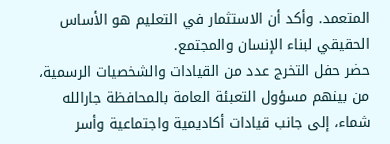المتعمد. وأكد أن الاستثمار في التعليم هو الأساس الحقيقي لبناء الإنسان والمجتمع.
حضر حفل التخرج عدد من القيادات والشخصيات الرسمية، من بينهم مسؤول التعبئة العامة بالمحافظة جارالله شماء، إلى جانب قيادات أكاديمية واجتماعية وأسر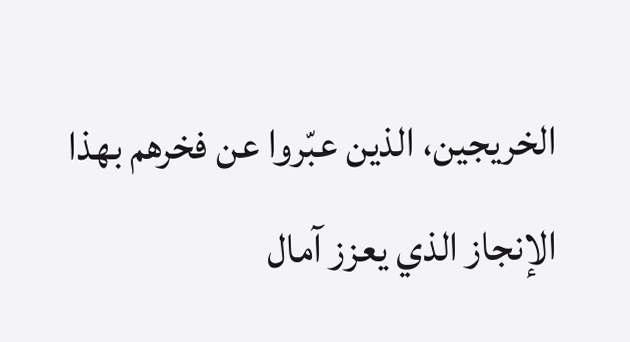الخريجين، الذين عبّروا عن فخرهم بهذا الإنجاز الذي يعزز آمال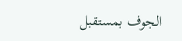الجوف بمستقبل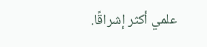علمي أكثر إشراقًا.